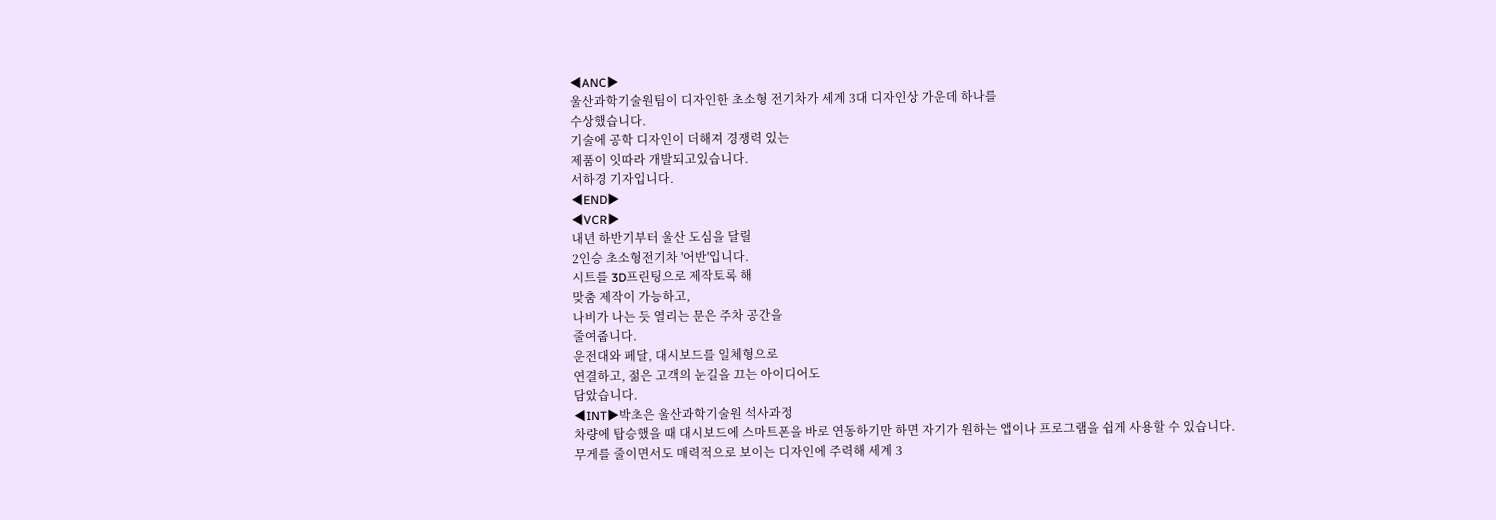◀ANC▶
울산과학기술원팀이 디자인한 초소형 전기차가 세계 3대 디자인상 가운데 하나를
수상했습니다.
기술에 공학 디자인이 더해져 경쟁력 있는
제품이 잇따라 개발되고있습니다.
서하경 기자입니다.
◀END▶
◀VCR▶
내년 하반기부터 울산 도심을 달릴
2인승 초소형전기차 '어반'입니다.
시트를 3D프린팅으로 제작토록 해
맞춤 제작이 가능하고,
나비가 나는 듯 열리는 문은 주차 공간을
줄여줍니다.
운전대와 페달, 대시보드를 일체형으로
연결하고, 젊은 고객의 눈길을 끄는 아이디어도
담았습니다.
◀INT▶박초은 울산과학기술원 석사과정
차량에 탑승했을 때 대시보드에 스마트폰을 바로 연동하기만 하면 자기가 원하는 앱이나 프로그램을 쉽게 사용할 수 있습니다.
무게를 줄이면서도 매력적으로 보이는 디자인에 주력해 세계 3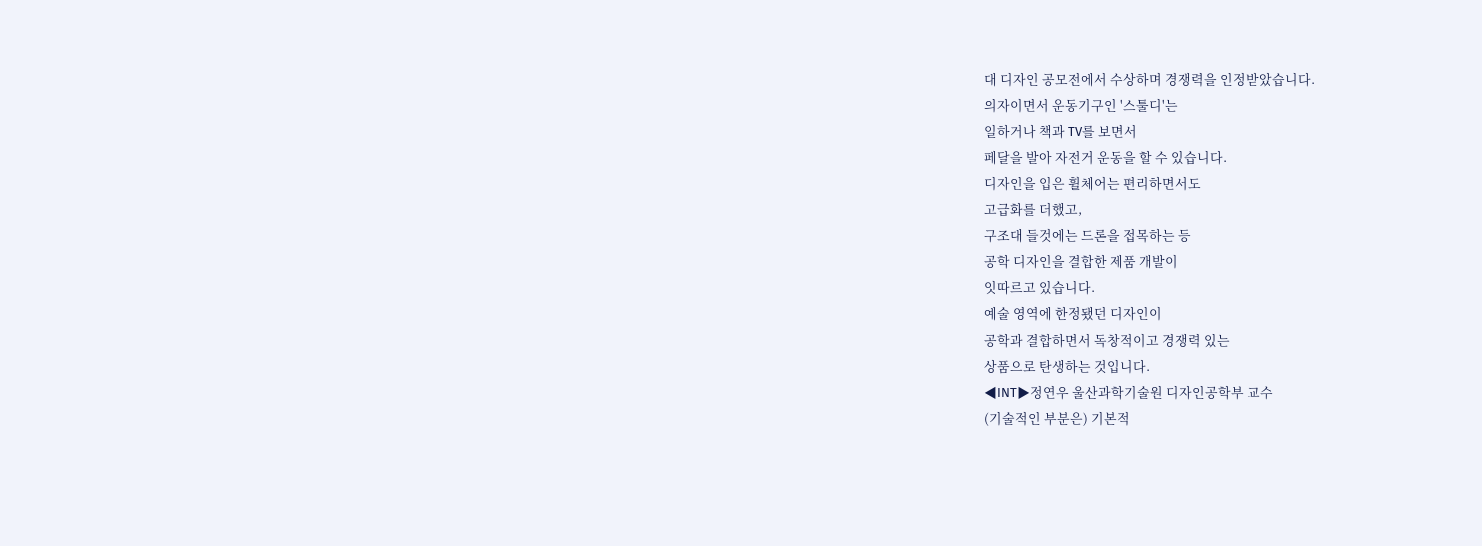대 디자인 공모전에서 수상하며 경쟁력을 인정받았습니다.
의자이면서 운동기구인 '스툴디'는
일하거나 책과 TV를 보면서
페달을 발아 자전거 운동을 할 수 있습니다.
디자인을 입은 휠체어는 편리하면서도
고급화를 더했고,
구조대 들것에는 드론을 접목하는 등
공학 디자인을 결합한 제품 개발이
잇따르고 있습니다.
예술 영역에 한정됐던 디자인이
공학과 결합하면서 독창적이고 경쟁력 있는
상품으로 탄생하는 것입니다.
◀INT▶정연우 울산과학기술원 디자인공학부 교수
(기술적인 부분은) 기본적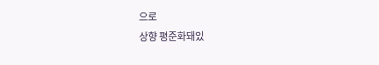으로
상향 평준화돼있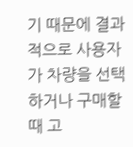기 때문에 결과적으로 사용자가 차량을 선택하거나 구매할 때 고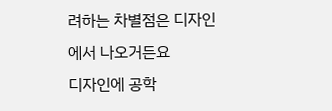려하는 차별점은 디자인에서 나오거든요
디자인에 공학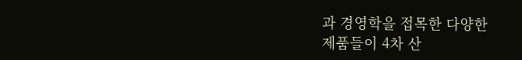과 경영학을 접목한 다양한
제품들이 4차 산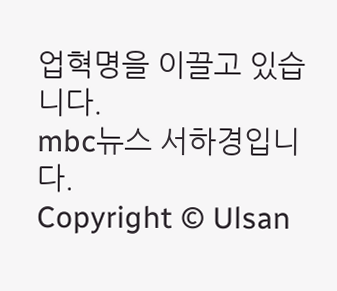업혁명을 이끌고 있습니다.
mbc뉴스 서하경입니다.
Copyright © Ulsan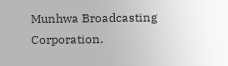Munhwa Broadcasting Corporation.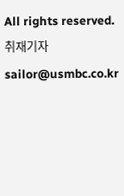All rights reserved.
취재기자
sailor@usmbc.co.kr